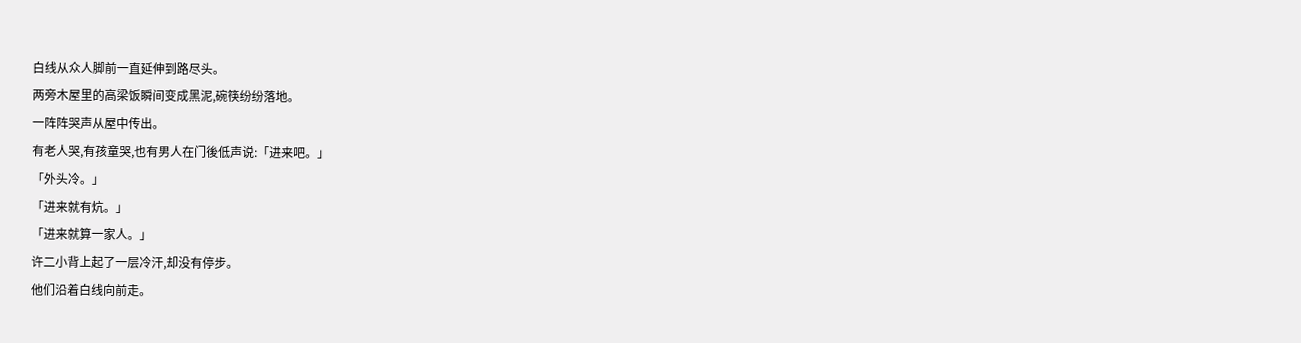白线从众人脚前一直延伸到路尽头。
两旁木屋里的高梁饭瞬间变成黑泥,碗筷纷纷落地。
一阵阵哭声从屋中传出。
有老人哭,有孩童哭,也有男人在门後低声说:「进来吧。」
「外头冷。」
「进来就有炕。」
「进来就算一家人。」
许二小背上起了一层冷汗,却没有停步。
他们沿着白线向前走。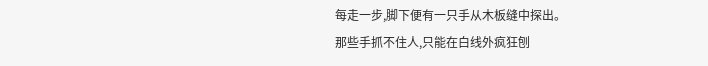每走一步,脚下便有一只手从木板缝中探出。
那些手抓不住人,只能在白线外疯狂刨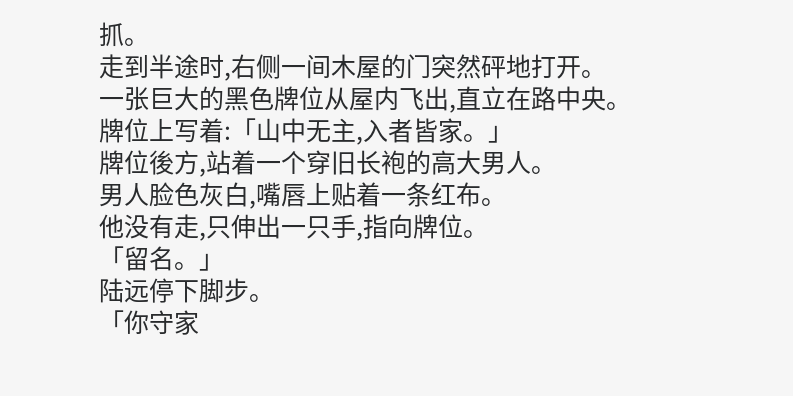抓。
走到半途时,右侧一间木屋的门突然砰地打开。
一张巨大的黑色牌位从屋内飞出,直立在路中央。
牌位上写着:「山中无主,入者皆家。」
牌位後方,站着一个穿旧长袍的高大男人。
男人脸色灰白,嘴唇上贴着一条红布。
他没有走,只伸出一只手,指向牌位。
「留名。」
陆远停下脚步。
「你守家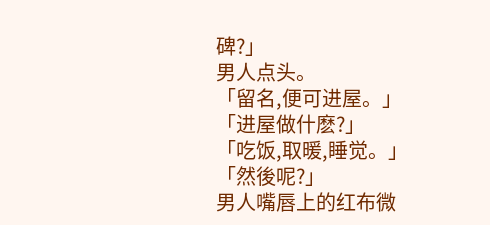碑?」
男人点头。
「留名,便可进屋。」
「进屋做什麽?」
「吃饭,取暖,睡觉。」
「然後呢?」
男人嘴唇上的红布微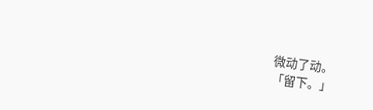微动了动。
「留下。」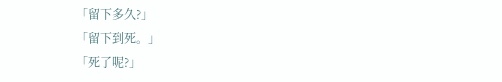「留下多久?」
「留下到死。」
「死了呢?」